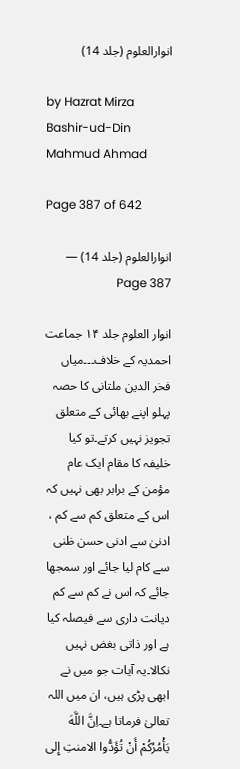انوارالعلوم (جلد 14)

by Hazrat Mirza Bashir-ud-Din Mahmud Ahmad

Page 387 of 642

انوارالعلوم (جلد 14) — Page 387

انوار العلوم جلد ۱۴ جماعت احمدیہ کے خلاف۔۔۔میاں فخر الدین ملتانی کا حصہ پہلو اپنے بھائی کے متعلق تجویز نہیں کرتے۔تو کیا خلیفہ کا مقام ایک عام مؤمن کے برابر بھی نہیں کہ اس کے متعلق کم سے کم ، ادنیٰ سے ادنی حسن ظنی سے کام لیا جائے اور سمجھا جائے کہ اس نے کم سے کم دیانت داری سے فیصلہ کیا ہے اور ذاتی بغض نہیں نکالا۔یہ آیات جو میں نے ابھی پڑی ہیں، ان میں اللہ تعالیٰ فرماتا ہے۔اِنَّ اللَّهَ يَأْمُرُكُمْ أَنْ تُؤَدُّوا الامنتِ إِلى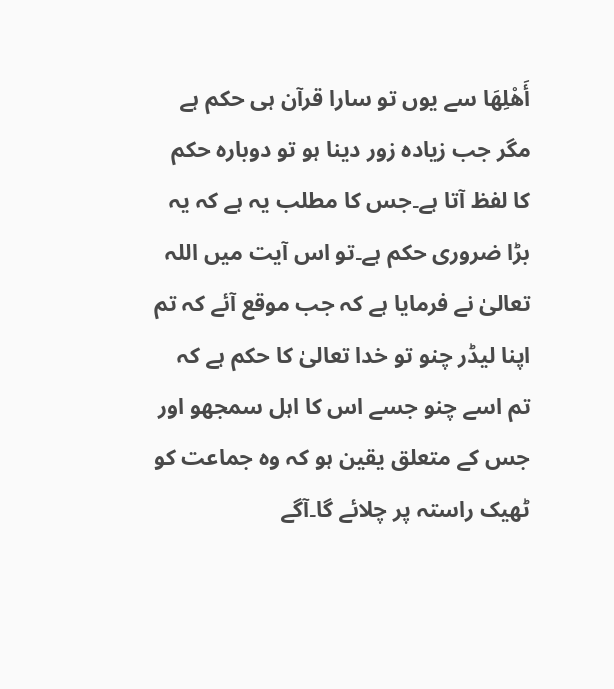أَهْلِهَا سے یوں تو سارا قرآن ہی حکم ہے مگر جب زیادہ زور دینا ہو تو دوبارہ حکم کا لفظ آتا ہے۔جس کا مطلب یہ ہے کہ یہ بڑا ضروری حکم ہے۔تو اس آیت میں اللہ تعالیٰ نے فرمایا ہے کہ جب موقع آئے کہ تم اپنا لیڈر چنو تو خدا تعالیٰ کا حکم ہے کہ تم اسے چنو جسے اس کا اہل سمجھو اور جس کے متعلق یقین ہو کہ وہ جماعت کو ٹھیک راستہ پر چلائے گا۔آگے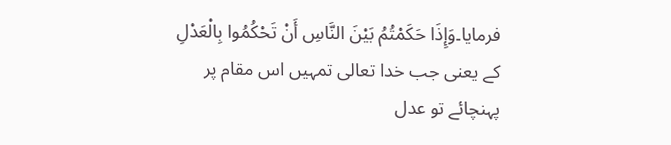فرمایا۔وَإِذَا حَكَمْتُمُ بَيْنَ النَّاسِ أَنْ تَحْكُمُوا بِالْعَدْلِ کے یعنی جب خدا تعالی تمہیں اس مقام پر پہنچائے تو عدل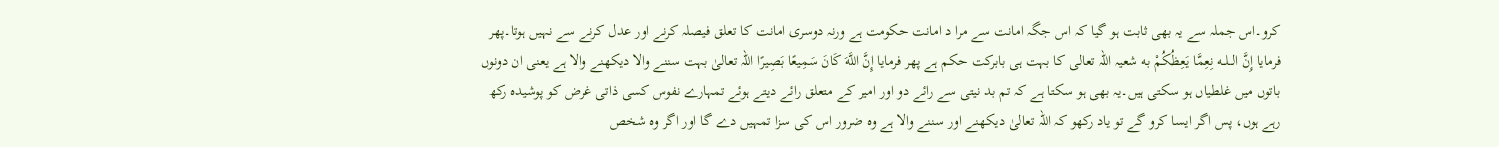کرو۔اس جملہ سے یہ بھی ثابت ہو گیا کہ اس جگہ امانت سے مرا د امانت حکومت ہے ورنہ دوسری امانت کا تعلق فیصلہ کرنے اور عدل کرنے سے نہیں ہوتا۔پھر فرمایا إِنَّ الــلــه نِعِمَّا يَعِظُكُمْ به شعیہ اللہ تعالی کا بہت ہی بابرکت حکم ہے پھر فرمایا إِنَّ اللَّهَ كَانَ سَمِيعًا بَصِيرًا اللہ تعالیٰ بہت سننے والا دیکھنے والا ہے یعنی ان دونوں باتوں میں غلطیاں ہو سکتی ہیں۔یہ بھی ہو سکتا ہے کہ تم بد نیتی سے رائے دو اور امیر کے متعلق رائے دیتے ہوئے تمہارے نفوس کسی ذاتی غرض کو پوشیدہ رکھ رہے ہوں، پس اگر ایسا کرو گے تو یاد رکھو کہ اللہ تعالیٰ دیکھنے اور سننے والا ہے وہ ضرور اس کی سزا تمہیں دے گا اور اگر وہ شخص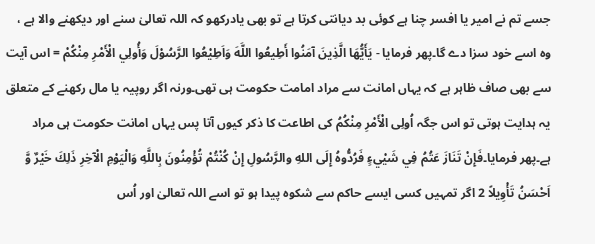جسے تم نے امیر یا افسر چنا ہے کوئی بد دیانتی کرتا ہے تو بھی یادرکھو کہ اللہ تعالیٰ سنے اور دیکھنے والا ہے ، وہ اسے خود سزا دے گا۔پھر فرمایا - يَأَيُّهَا الَّذِينَ آمَنُوا أَطِيعُوا اللَّهَ وَاَطِيْعُوا الرَّسُوْلَ وَأُولِي الْأَمْرِ مِنْكُمْ = اس آیت سے بھی صاف ظاہر ہے کہ یہاں امانت سے مراد امامت حکومت ہی تھی۔ورنہ اگر روپیہ یا مال رکھنے کے متعلق یہ ہدایت ہوتی تو اس جگہ اُولِی الْأَمْرِ مِنْكُمُ کی اطاعت کا ذکر کیوں آتا پس یہاں امانت حکومت ہی مراد ہے۔پھر فرمایا۔فَإِنْ تَنَازَ عَتُمُ فِي شَيْيءٍ فَرُدُّوهُ إِلَى اللهِ والرَّسُولِ إِنْ كُنْتُمْ تُؤْمِنُونَ بِاللَّهِ وَالْيَوْمِ الْآخِرِ ذَلِكَ خَيْرٌ وَّ اَحْسَنُ تَأْوِيلاً 2 اگر تمہیں کسی ایسے حاکم سے شکوہ پیدا ہو تو اسے اللہ تعالیٰ اور اُس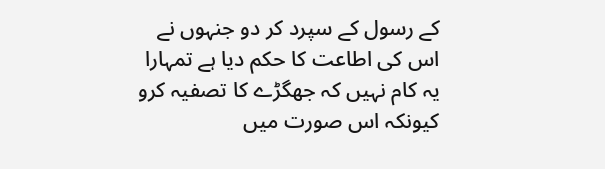کے رسول کے سپرد کر دو جنہوں نے اس کی اطاعت کا حکم دیا ہے تمہارا یہ کام نہیں کہ جھگڑے کا تصفیہ کرو کیونکہ اس صورت میں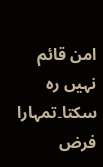امن قائم نہیں رہ سکتا۔تمہارا فرض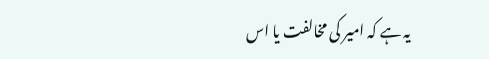یہ ہے کہ امیر کی مخالفت یا اس